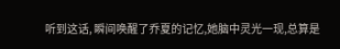听到这话, 瞬间唤醒了乔夏的记忆,她脑中灵光一现,总算是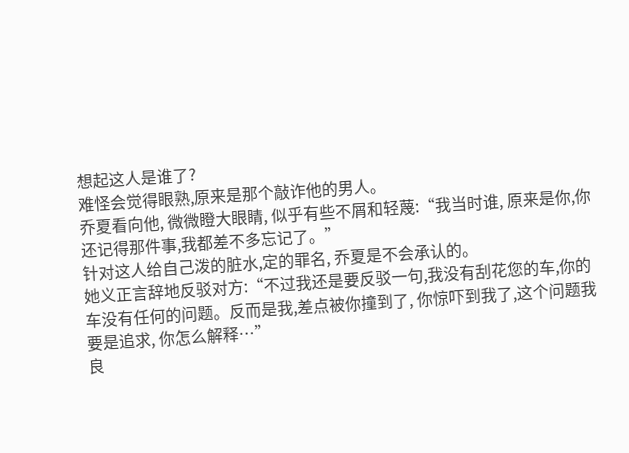想起这人是谁了?
难怪会觉得眼熟,原来是那个敲诈他的男人。
乔夏看向他, 微微瞪大眼睛, 似乎有些不屑和轻蔑:“我当时谁, 原来是你,你还记得那件事,我都差不多忘记了。”
针对这人给自己泼的脏水,定的罪名, 乔夏是不会承认的。
她义正言辞地反驳对方:“不过我还是要反驳一句,我没有刮花您的车,你的车没有任何的问题。反而是我,差点被你撞到了, 你惊吓到我了,这个问题我要是追求, 你怎么解释…”
良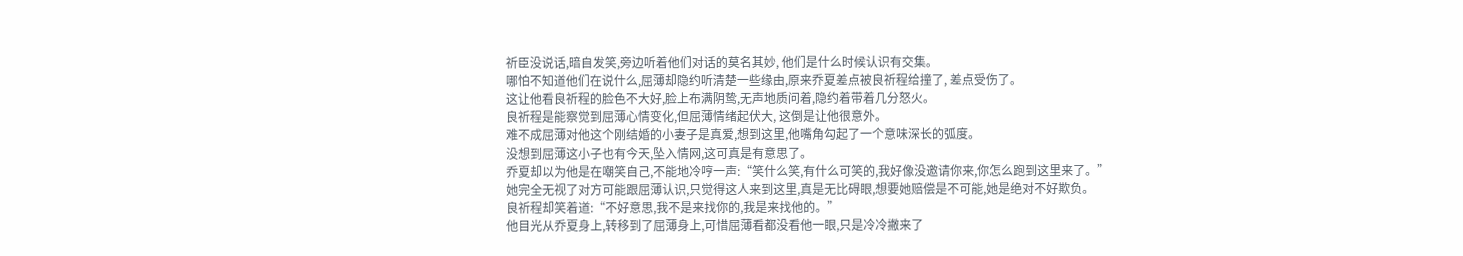祈臣没说话,暗自发笑,旁边听着他们对话的莫名其妙, 他们是什么时候认识有交集。
哪怕不知道他们在说什么,屈薄却隐约听清楚一些缘由,原来乔夏差点被良祈程给撞了, 差点受伤了。
这让他看良祈程的脸色不大好,脸上布满阴鸷,无声地质问着,隐约着带着几分怒火。
良祈程是能察觉到屈薄心情变化,但屈薄情绪起伏大, 这倒是让他很意外。
难不成屈薄对他这个刚结婚的小妻子是真爱,想到这里,他嘴角勾起了一个意味深长的弧度。
没想到屈薄这小子也有今天,坠入情网,这可真是有意思了。
乔夏却以为他是在嘲笑自己,不能地冷哼一声:“笑什么笑,有什么可笑的,我好像没邀请你来,你怎么跑到这里来了。”
她完全无视了对方可能跟屈薄认识,只觉得这人来到这里,真是无比碍眼,想要她赔偿是不可能,她是绝对不好欺负。
良祈程却笑着道:“不好意思,我不是来找你的,我是来找他的。”
他目光从乔夏身上,转移到了屈薄身上,可惜屈薄看都没看他一眼,只是冷冷撇来了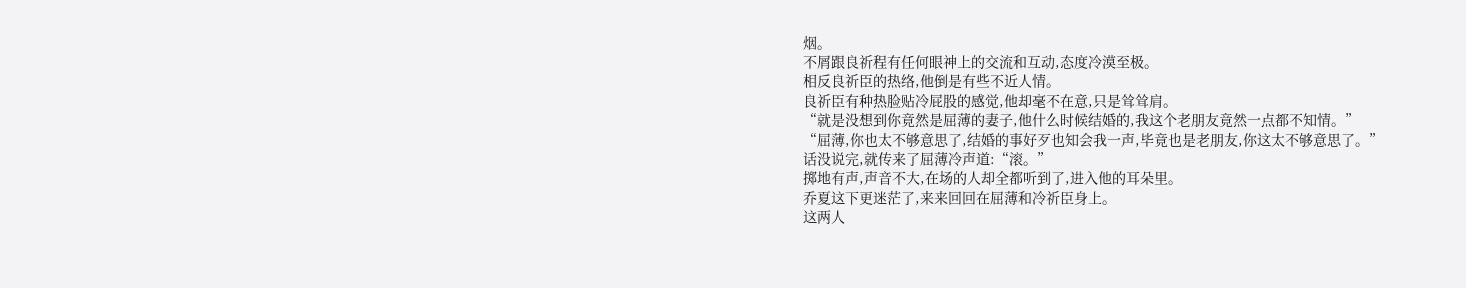烟。
不屑跟良祈程有任何眼神上的交流和互动,态度冷漠至极。
相反良祈臣的热络,他倒是有些不近人情。
良祈臣有种热脸贴冷屁股的感觉,他却毫不在意,只是耸耸肩。
“就是没想到你竟然是屈薄的妻子,他什么时候结婚的,我这个老朋友竟然一点都不知情。”
“屈薄,你也太不够意思了,结婚的事好歹也知会我一声,毕竟也是老朋友,你这太不够意思了。”
话没说完,就传来了屈薄冷声道:“滚。”
掷地有声,声音不大,在场的人却全都听到了,进入他的耳朵里。
乔夏这下更迷茫了,来来回回在屈薄和冷祈臣身上。
这两人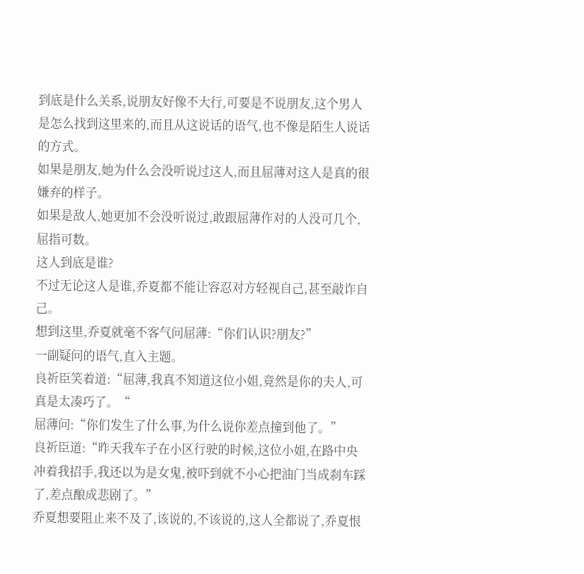到底是什么关系,说朋友好像不大行,可要是不说朋友,这个男人是怎么找到这里来的,而且从这说话的语气,也不像是陌生人说话的方式。
如果是朋友,她为什么会没听说过这人,而且屈薄对这人是真的很嫌弃的样子。
如果是敌人,她更加不会没听说过,敢跟屈薄作对的人没可几个,屈指可数。
这人到底是谁?
不过无论这人是谁,乔夏都不能让容忍对方轻视自己,甚至敲诈自己。
想到这里,乔夏就毫不客气问屈薄:“你们认识?朋友?”
一副疑问的语气,直入主题。
良祈臣笑着道:“屈薄,我真不知道这位小姐,竟然是你的夫人,可真是太凑巧了。“
屈薄问:“你们发生了什么事,为什么说你差点撞到他了。”
良祈臣道:“昨天我车子在小区行驶的时候,这位小姐,在路中央冲着我招手,我还以为是女鬼,被吓到就不小心把油门当成刹车踩了,差点酿成悲剧了。”
乔夏想要阻止来不及了,该说的,不该说的,这人全都说了,乔夏恨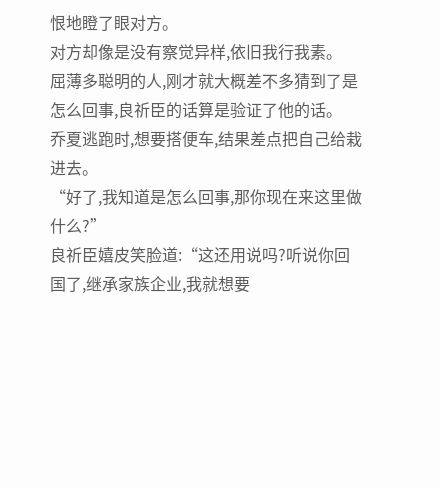恨地瞪了眼对方。
对方却像是没有察觉异样,依旧我行我素。
屈薄多聪明的人,刚才就大概差不多猜到了是怎么回事,良祈臣的话算是验证了他的话。
乔夏逃跑时,想要搭便车,结果差点把自己给栽进去。
“好了,我知道是怎么回事,那你现在来这里做什么?”
良祈臣嬉皮笑脸道:“这还用说吗?听说你回国了,继承家族企业,我就想要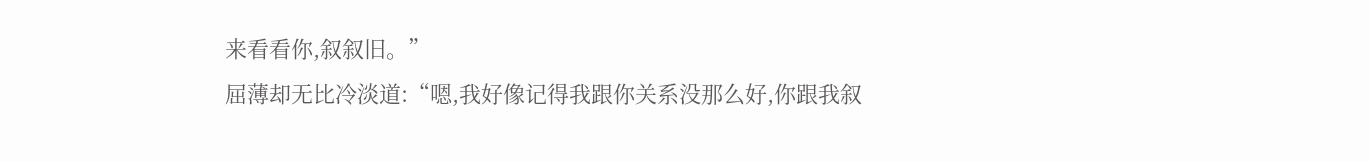来看看你,叙叙旧。”
屈薄却无比冷淡道:“嗯,我好像记得我跟你关系没那么好,你跟我叙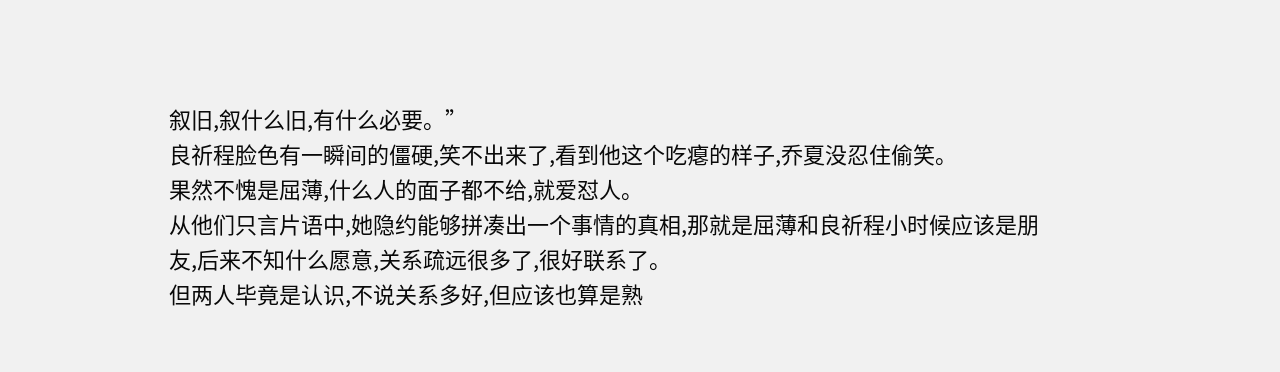叙旧,叙什么旧,有什么必要。”
良祈程脸色有一瞬间的僵硬,笑不出来了,看到他这个吃瘪的样子,乔夏没忍住偷笑。
果然不愧是屈薄,什么人的面子都不给,就爱怼人。
从他们只言片语中,她隐约能够拼凑出一个事情的真相,那就是屈薄和良祈程小时候应该是朋友,后来不知什么愿意,关系疏远很多了,很好联系了。
但两人毕竟是认识,不说关系多好,但应该也算是熟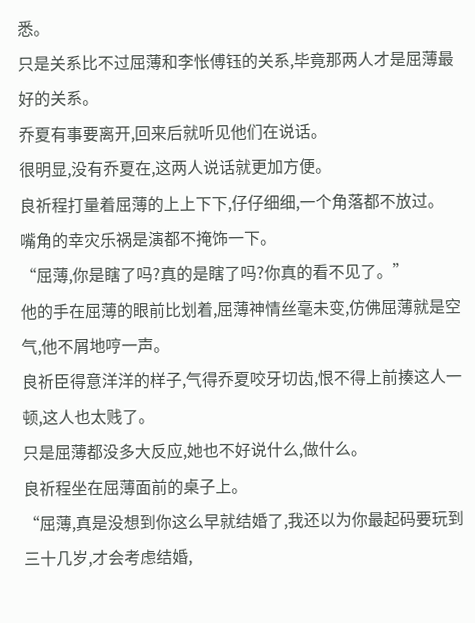悉。
只是关系比不过屈薄和李怅傅钰的关系,毕竟那两人才是屈薄最好的关系。
乔夏有事要离开,回来后就听见他们在说话。
很明显,没有乔夏在,这两人说话就更加方便。
良祈程打量着屈薄的上上下下,仔仔细细,一个角落都不放过。
嘴角的幸灾乐祸是演都不掩饰一下。
“屈薄,你是瞎了吗?真的是瞎了吗?你真的看不见了。”
他的手在屈薄的眼前比划着,屈薄神情丝毫未变,仿佛屈薄就是空气,他不屑地哼一声。
良祈臣得意洋洋的样子,气得乔夏咬牙切齿,恨不得上前揍这人一顿,这人也太贱了。
只是屈薄都没多大反应,她也不好说什么,做什么。
良祈程坐在屈薄面前的桌子上。
“屈薄,真是没想到你这么早就结婚了,我还以为你最起码要玩到三十几岁,才会考虑结婚,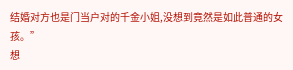结婚对方也是门当户对的千金小姐,没想到竟然是如此普通的女孩。”
想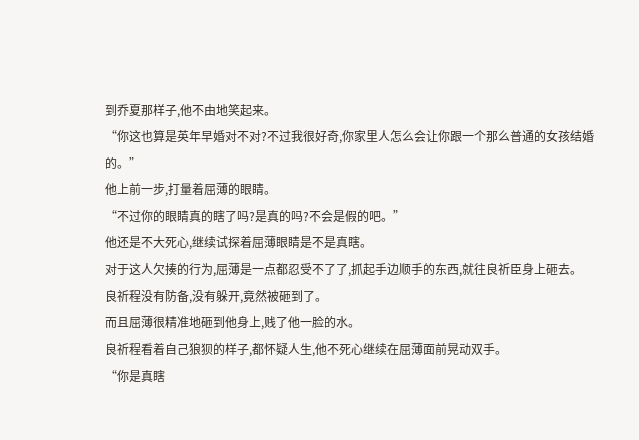到乔夏那样子,他不由地笑起来。
“你这也算是英年早婚对不对?不过我很好奇,你家里人怎么会让你跟一个那么普通的女孩结婚的。”
他上前一步,打量着屈薄的眼睛。
“不过你的眼睛真的瞎了吗?是真的吗?不会是假的吧。”
他还是不大死心,继续试探着屈薄眼睛是不是真瞎。
对于这人欠揍的行为,屈薄是一点都忍受不了了,抓起手边顺手的东西,就往良祈臣身上砸去。
良祈程没有防备,没有躲开,竟然被砸到了。
而且屈薄很精准地砸到他身上,贱了他一脸的水。
良祈程看着自己狼狈的样子,都怀疑人生,他不死心继续在屈薄面前晃动双手。
“你是真瞎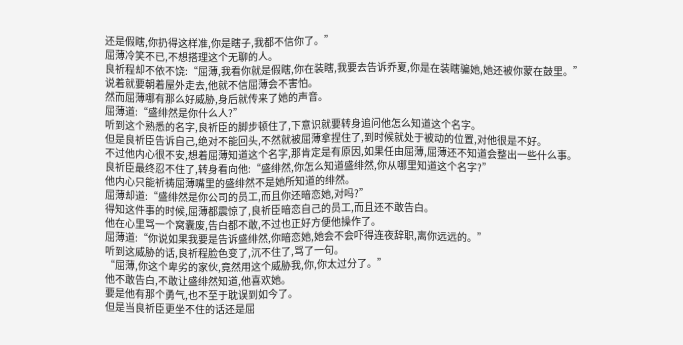还是假瞎,你扔得这样准,你是瞎子,我都不信你了。”
屈薄冷笑不已,不想搭理这个无聊的人。
良祈程却不依不饶:“屈薄,我看你就是假瞎,你在装瞎,我要去告诉乔夏,你是在装瞎骗她,她还被你蒙在鼓里。”
说着就要朝着屋外走去,他就不信屈薄会不害怕。
然而屈薄哪有那么好威胁,身后就传来了她的声音。
屈薄道:“盛绯然是你什么人?”
听到这个熟悉的名字,良祈臣的脚步顿住了,下意识就要转身追问他怎么知道这个名字。
但是良祈臣告诉自己,绝对不能回头,不然就被屈薄拿捏住了,到时候就处于被动的位置,对他很是不好。
不过他内心很不安,想着屈薄知道这个名字,那肯定是有原因,如果任由屈薄,屈薄还不知道会整出一些什么事。
良祈臣最终忍不住了,转身看向他:“盛绯然,你怎么知道盛绯然,你从哪里知道这个名字?”
他内心只能祈祷屈薄嘴里的盛绯然不是她所知道的绯然。
屈薄却道:“盛绯然是你公司的员工,而且你还暗恋她,对吗?”
得知这件事的时候,屈薄都震惊了,良祈臣暗恋自己的员工,而且还不敢告白。
他在心里骂一个窝囊废,告白都不敢,不过也正好方便他操作了。
屈薄道:“你说如果我要是告诉盛绯然,你暗恋她,她会不会吓得连夜辞职,离你远远的。”
听到这威胁的话,良祈程脸色变了,沉不住了,骂了一句。
“屈薄,你这个卑劣的家伙,竟然用这个威胁我,你,你太过分了。”
他不敢告白,不敢让盛绯然知道,他喜欢她。
要是他有那个勇气,也不至于耽误到如今了。
但是当良祈臣更坐不住的话还是屈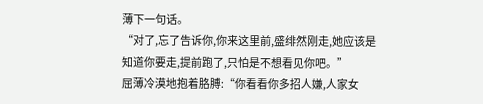薄下一句话。
“对了,忘了告诉你,你来这里前,盛绯然刚走,她应该是知道你要走,提前跑了,只怕是不想看见你吧。”
屈薄冷漠地抱着胳膊:“你看看你多招人嫌,人家女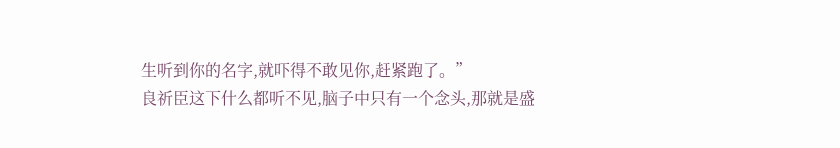生听到你的名字,就吓得不敢见你,赶紧跑了。”
良祈臣这下什么都听不见,脑子中只有一个念头,那就是盛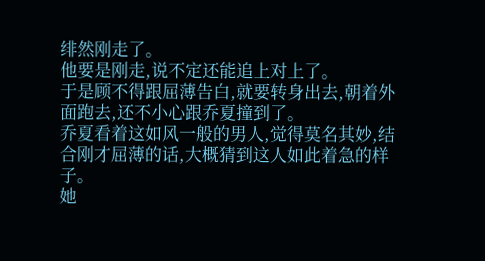绯然刚走了。
他要是刚走,说不定还能追上对上了。
于是顾不得跟屈薄告白,就要转身出去,朝着外面跑去,还不小心跟乔夏撞到了。
乔夏看着这如风一般的男人,觉得莫名其妙,结合刚才屈薄的话,大概猜到这人如此着急的样子。
她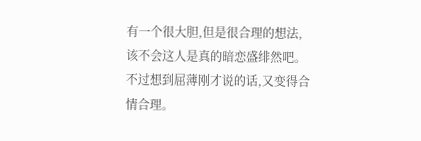有一个很大胆,但是很合理的想法,该不会这人是真的暗恋盛绯然吧。
不过想到屈薄刚才说的话,又变得合情合理。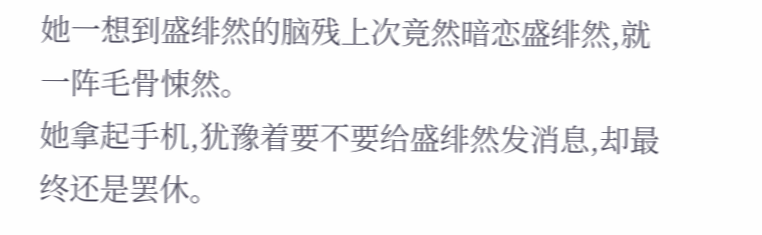她一想到盛绯然的脑残上次竟然暗恋盛绯然,就一阵毛骨悚然。
她拿起手机,犹豫着要不要给盛绯然发消息,却最终还是罢休。